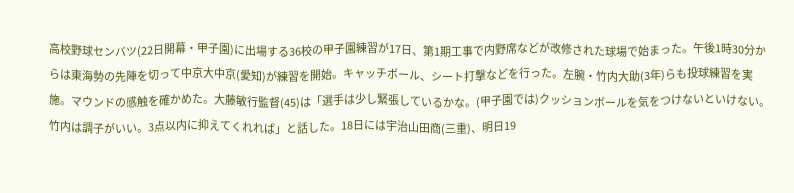高校野球センバツ(22日開幕・甲子園)に出場する36校の甲子園練習が17日、第1期工事で内野席などが改修された球場で始まった。午後1時30分からは東海勢の先陣を切って中京大中京(愛知)が練習を開始。キャッチボール、シート打撃などを行った。左腕・竹内大助(3年)らも投球練習を実施。マウンドの感触を確かめた。大藤敏行監督(45)は「選手は少し緊張しているかな。(甲子園では)クッションボールを気をつけないといけない。竹内は調子がいい。3点以内に抑えてくれれば」と話した。18日には宇治山田商(三重)、明日19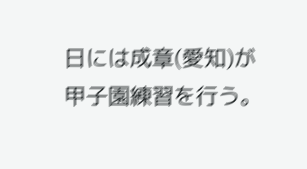日には成章(愛知)が甲子園練習を行う。